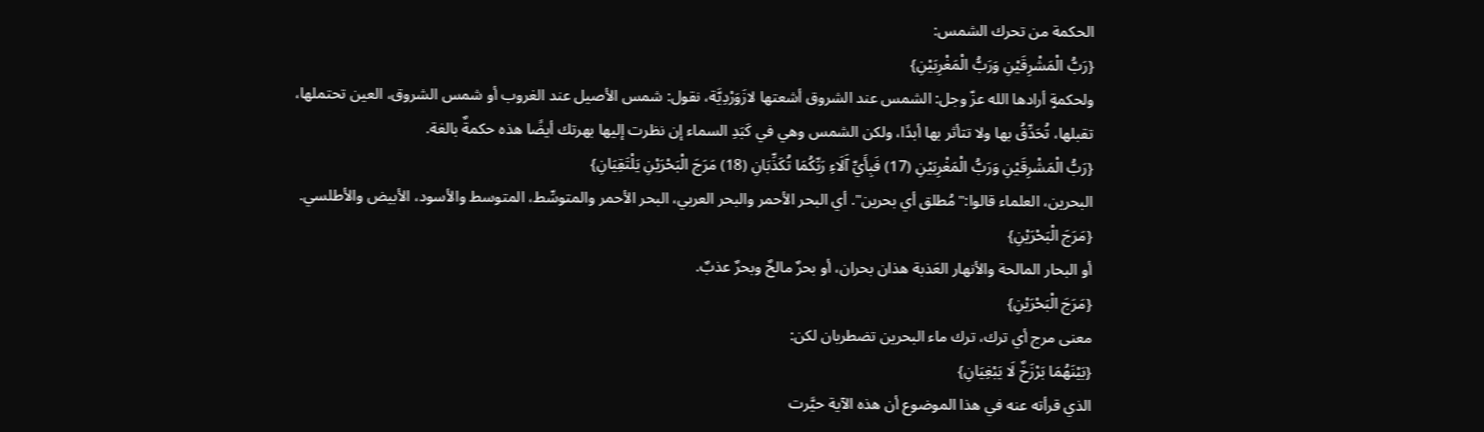الحكمة من تحرك الشمس:
{رَبُّ الْمَشْرِقَيْنِ وَرَبُّ الْمَغْرِبَيْنِ}
ولحكمةٍ أرادها الله عزّ وجل: الشمس عند الشروق أشعتها لازَوَرْدِيَّة، نقول: شمس الأصيل عند الغروب أو شمس الشروق، العين تحتملها، تقبلها، تُحَدِّقُ بها ولا تتأثر بها أبدًا، ولكن الشمس وهي في كَبَدِ السماء إن نظرت إليها بهرتك أيضًا هذه حكمةٌ بالغة.
{رَبُّ الْمَشْرِقَيْنِ وَرَبُّ الْمَغْرِبَيْنِ (17) فَبِأَيِّ آَلَاءِ رَبِّكُمَا تُكَذِّبَانِ (18) مَرَجَ الْبَحْرَيْنِ يَلْتَقِيَانِ}
البحرين، العلماء قالوا:"مُطلق أي بحرين". أي البحر الأحمر والبحر العربي، البحر الأحمر والمتوسِّط، المتوسط والأسود، الأبيض والأطلسي.
{مَرَجَ الْبَحْرَيْنِ}
أو البحار المالحة والأنهار العَذبة هذان بحران، أو بحرٌ مالحٌ وبحرٌ عذبٌ.
{مَرَجَ الْبَحْرَيْنِ}
معنى مرج أي ترك، ترك ماء البحرين تضطربان لكن:
{بَيْنَهُمَا بَرْزَخٌ لَا يَبْغِيَانِ}
الذي قرأته عنه في هذا الموضوع أن هذه الآية حيَّرت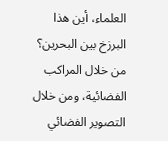العلماء، أين هذا البرزخ بين البحرين؟ من خلال المراكب الفضائية، ومن خلال التصوير الفضائي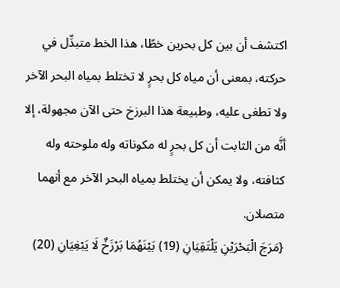اكتشف أن بين كل بحرين خطًا، هذا الخط متبدِّل في حركته، بمعنى أن مياه كل بحرٍ لا تختلط بمياه البحر الآخر ولا تطغى عليه، وطبيعة هذا البرزخ حتى الآن مجهولة، إلا أنَّه من الثابت أن كل بحرٍ له مكوناته وله ملوحته وله كثافته، ولا يمكن أن يختلط بمياه البحر الآخر مع أنهما متصلان.
{مَرَجَ الْبَحْرَيْنِ يَلْتَقِيَانِ (19) بَيْنَهُمَا بَرْزَخٌ لَا يَبْغِيَانِ (20)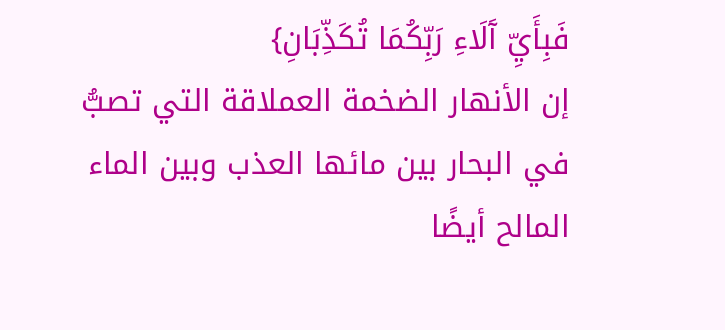فَبِأَيِّ آَلَاءِ رَبِّكُمَا تُكَذِّبَانِ}
إن الأنهار الضخمة العملاقة التي تصبُّ في البحار بين مائها العذب وبين الماء المالح أيضًا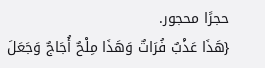حجرًا محجور.
{هَذَا عَذْبٌ فُرَاتٌ وَهَذَا مِلْحٌ أُجَاجٌ وَجَعَلَ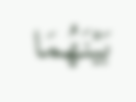بَيْنَهُمَا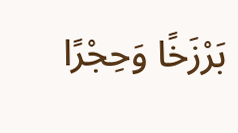بَرْزَخًا وَحِجْرًا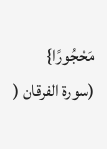مَحْجُورًا}
(سورة الفرقان (